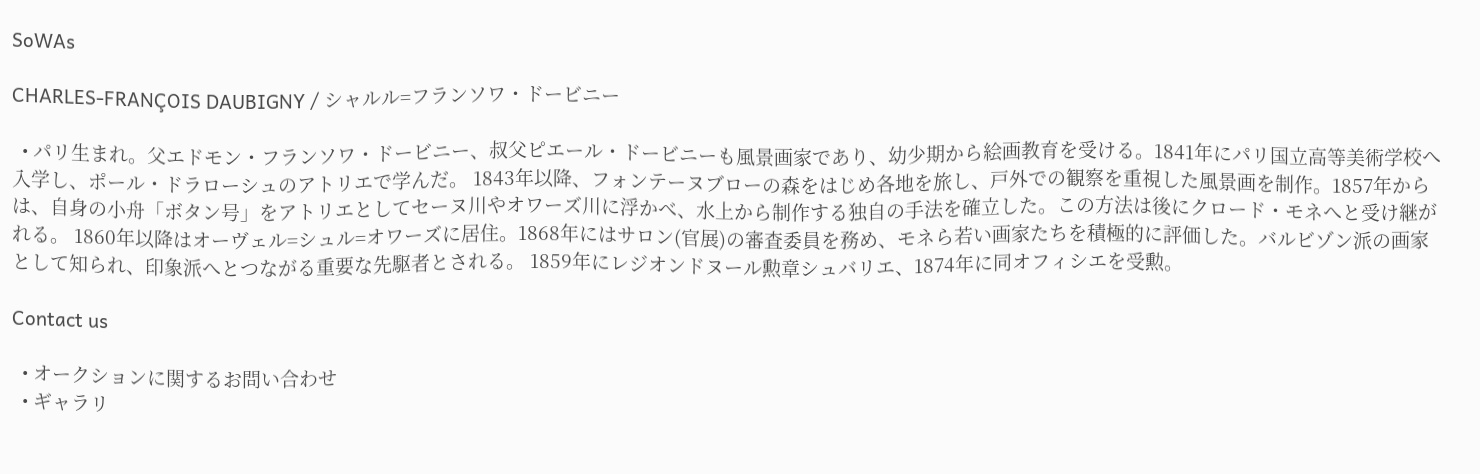SoWAs

CHARLES-FRANÇOIS DAUBIGNY / シャルル=フランソワ・ドービニー

  • パリ生まれ。父エドモン・フランソワ・ドービニー、叔父ピエール・ドービニーも風景画家であり、幼少期から絵画教育を受ける。1841年にパリ国立高等美術学校へ入学し、ポール・ドラローシュのアトリエで学んだ。 1843年以降、フォンテーヌブローの森をはじめ各地を旅し、戸外での観察を重視した風景画を制作。1857年からは、自身の小舟「ボタン号」をアトリエとしてセーヌ川やオワーズ川に浮かべ、水上から制作する独自の手法を確立した。この方法は後にクロード・モネへと受け継がれる。 1860年以降はオーヴェル=シュル=オワーズに居住。1868年にはサロン(官展)の審査委員を務め、モネら若い画家たちを積極的に評価した。バルビゾン派の画家として知られ、印象派へとつながる重要な先駆者とされる。 1859年にレジオンドヌール勲章シュバリエ、1874年に同オフィシエを受勲。

Contact us

  • オークションに関するお問い合わせ
  • ギャラリ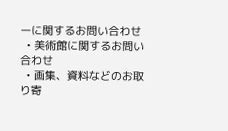ーに関するお問い合わせ
  • 美術館に関するお問い合わせ
  • 画集、資料などのお取り寄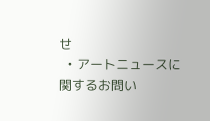せ
  • アートニュースに関するお問い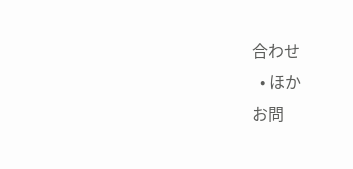合わせ
  • ほか
お問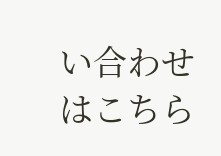い合わせはこちら